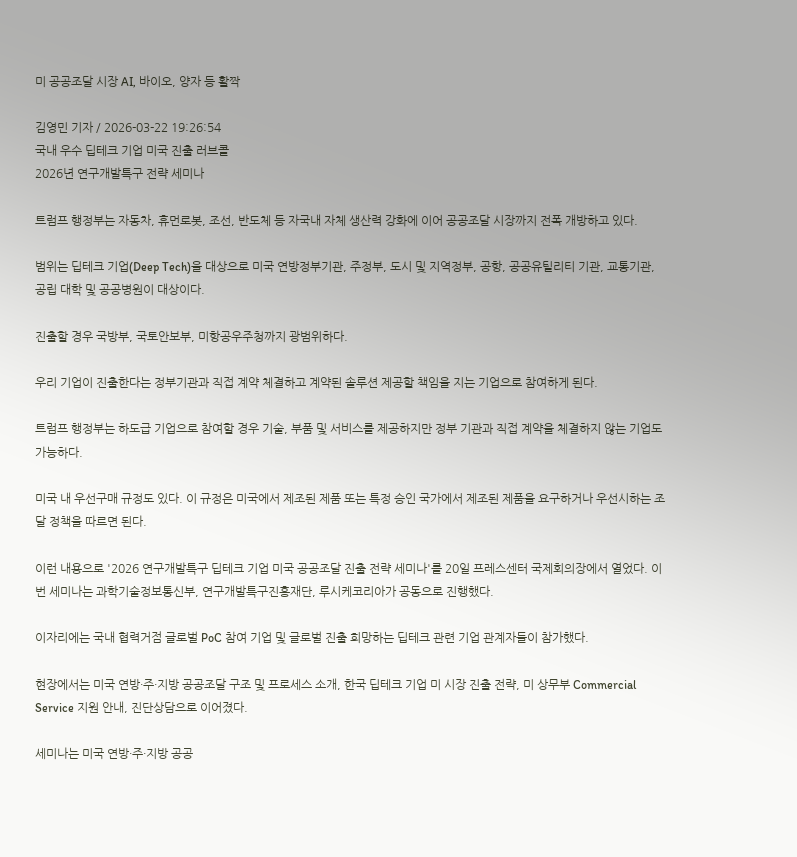미 공공조달 시장 AI, 바이오, 양자 등 활짝

김영민 기자 / 2026-03-22 19:26:54
국내 우수 딥테크 기업 미국 진출 러브콜
2026년 연구개발특구 전략 세미나

트럼프 행정부는 자동차, 휴먼로봇, 조선, 반도체 등 자국내 자체 생산력 강화에 이어 공공조달 시장까지 전폭 개방하고 있다.

범위는 딥테크 기업(Deep Tech)을 대상으로 미국 연방정부기관, 주정부, 도시 및 지역정부, 공항, 공공유틸리티 기관, 교통기관, 공립 대학 및 공공병원이 대상이다.

진출할 경우 국방부, 국토안보부, 미항공우주청까지 광범위하다.

우리 기업이 진출한다는 정부기관과 직접 계약 체결하고 계약된 솔루션 제공할 책임을 지는 기업으로 참여하게 된다.

트럼프 행정부는 하도급 기업으로 참여할 경우 기술, 부품 및 서비스를 제공하지만 정부 기관과 직접 계약을 체결하지 않는 기업도 가능하다.

미국 내 우선구매 규정도 있다. 이 규정은 미국에서 제조된 제품 또는 특정 승인 국가에서 제조된 제품을 요구하거나 우선시하는 조달 정책을 따르면 된다.

이런 내용으로 '2026 연구개발특구 딥테크 기업 미국 공공조달 진출 전략 세미나'를 20일 프레스센터 국제회의장에서 열었다. 이번 세미나는 과학기술정보통신부, 연구개발특구진흥재단, 루시케코리아가 공동으로 진행했다.

이자리에는 국내 협력거점 글로벌 PoC 참여 기업 및 글로벌 진출 희망하는 딥테크 관련 기업 관계자들이 참가했다.

현장에서는 미국 연방·주·지방 공공조달 구조 및 프로세스 소개, 한국 딥테크 기업 미 시장 진출 전략, 미 상무부 Commercial Service 지원 안내, 진단상담으로 이어졌다.

세미나는 미국 연방·주·지방 공공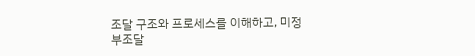조달 구조와 프로세스를 이해하고, 미정부조달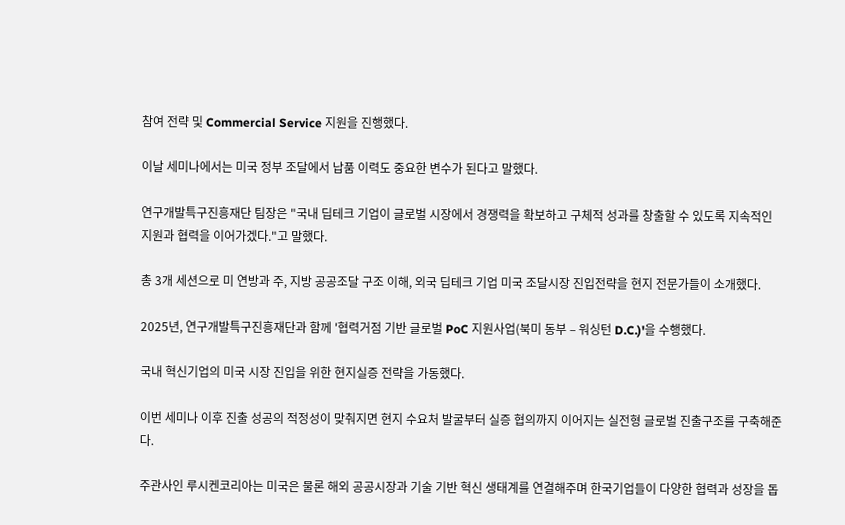참여 전략 및 Commercial Service 지원을 진행했다.

이날 세미나에서는 미국 정부 조달에서 납품 이력도 중요한 변수가 된다고 말했다.

연구개발특구진흥재단 팀장은 "국내 딥테크 기업이 글로벌 시장에서 경쟁력을 확보하고 구체적 성과를 창출할 수 있도록 지속적인 지원과 협력을 이어가겠다."고 말했다.

총 3개 세션으로 미 연방과 주, 지방 공공조달 구조 이해, 외국 딥테크 기업 미국 조달시장 진입전략을 현지 전문가들이 소개했다.

2025년, 연구개발특구진흥재단과 함께 '협력거점 기반 글로벌 PoC 지원사업(북미 동부 – 워싱턴 D.C.)'을 수행했다.

국내 혁신기업의 미국 시장 진입을 위한 현지실증 전략을 가동했다.

이번 세미나 이후 진출 성공의 적정성이 맞춰지면 현지 수요처 발굴부터 실증 협의까지 이어지는 실전형 글로벌 진출구조를 구축해준다.

주관사인 루시켄코리아는 미국은 물론 해외 공공시장과 기술 기반 혁신 생태계를 연결해주며 한국기업들이 다양한 협력과 성장을 돕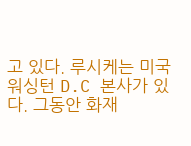고 있다. 루시케는 미국 워싱턴 D.C 본사가 있다. 그동안 화재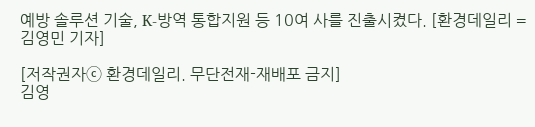예방 솔루션 기술, K-방역 통합지원 등 10여 사를 진출시켰다. [환경데일리 = 김영민 기자]

[저작권자ⓒ 환경데일리. 무단전재-재배포 금지]
김영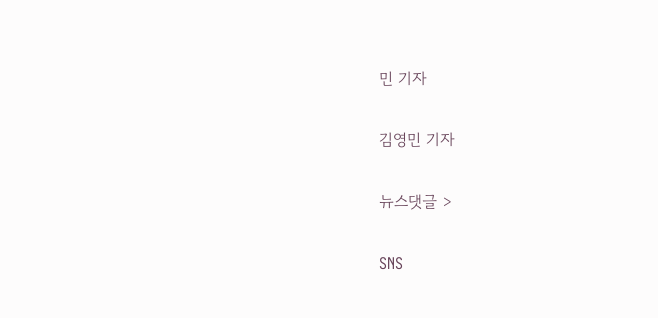민 기자

김영민 기자

뉴스댓글 >

SNS